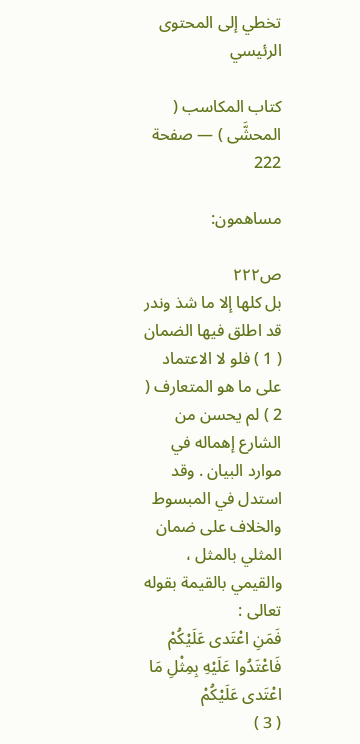تخطي إلى المحتوى الرئيسي

كتاب المكاسب ( المحشَّى ) — صفحة 222

مساهمون:

ص٢٢٢
بل كلها إلا ما شذ وندر قد اطلق فيها الضمان ( 1 ) فلو لا الاعتماد على ما هو المتعارف ( 2 ) لم يحسن من الشارع إهماله في موارد البيان . وقد استدل في المبسوط والخلاف على ضمان المثلي بالمثل ، والقيمي بالقيمة بقوله تعالى :
فَمَنِ اعْتَدى عَلَيْكُمْ فَاعْتَدُوا عَلَيْهِ بِمِثْلِ مَا اعْتَدى عَلَيْكُمْ
( 3 )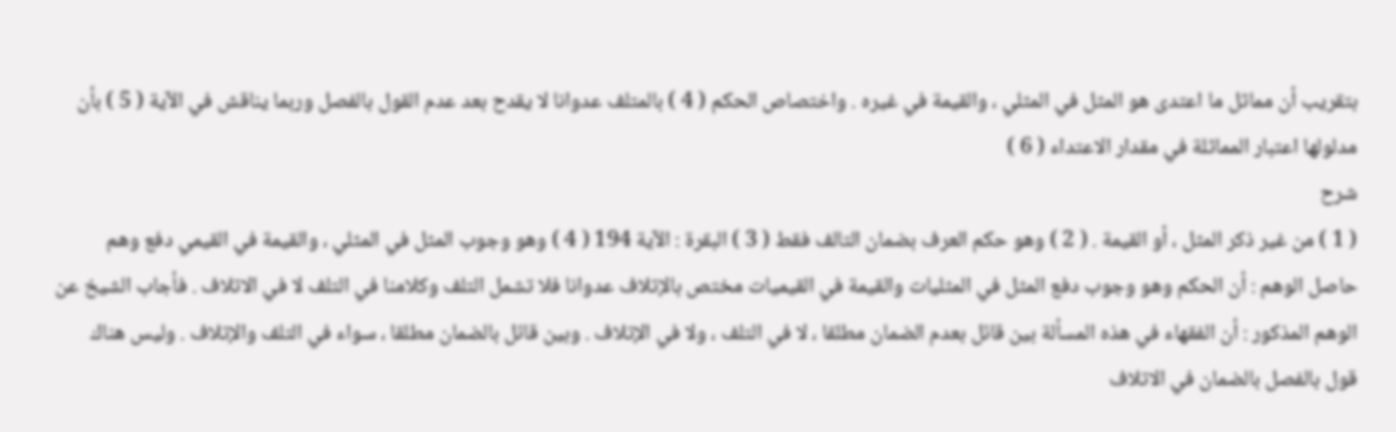بتقريب أن مماثل ما اعتدى هو المثل في المثلي ، والقيمة في غيره . واختصاص الحكم ( 4 ) بالمتلف عدوانا لا يقدح بعد عدم القول بالفصل وربما يناقش في الآية ( 5 ) بأن مدلولها اعتبار المماثلة في مقدار الاعتداء ( 6 )
شرح
( 1 ) من غير ذكر المثل ، أو القيمة . ( 2 ) وهو حكم العرف بضمان التالف فقط ( 3 ) البقرة : الآية 194 ( 4 ) وهو وجوب المثل في المثلي ، والقيمة في القيمي دفع وهم حاصل الوهم : أن الحكم وهو وجوب دفع المثل في المثليات والقيمة في القيميات مختص بالإتلاف عدوانا فلا تشمل التلف وكلامنا في التلف لا في الاتلاف . فأجاب الشيخ عن الوهم المذكور : أن الفقهاء في هذه المسألة بين قائل بعدم الضمان مطلقا ، لا في التلف ، ولا في الإتلاف . وبين قائل بالضمان مطلقا ، سواء في التلف والإتلاف . وليس هناك قول بالفصل بالضمان في الاتلاف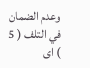وعدم الضمان في التلف ( 5 ) اى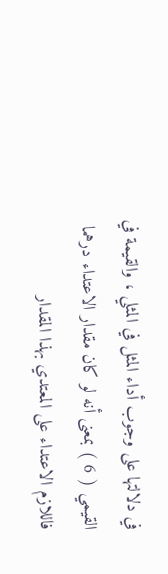في دلالتها على وجوب أداء المثل في المثلي ، والقيمة في القيمي ( 6 ) بمعنى أنه لو كان مقدار الاعتداء درهما فاللازم الاعتداء على المعتدي بهذا المقدار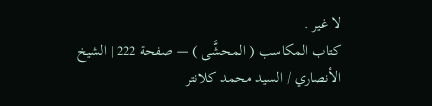لا غير .
كتاب المكاسب ( المحشَّى ) — صفحة 222 | الشيخ الأنصاري / السيد محمد كلانتر